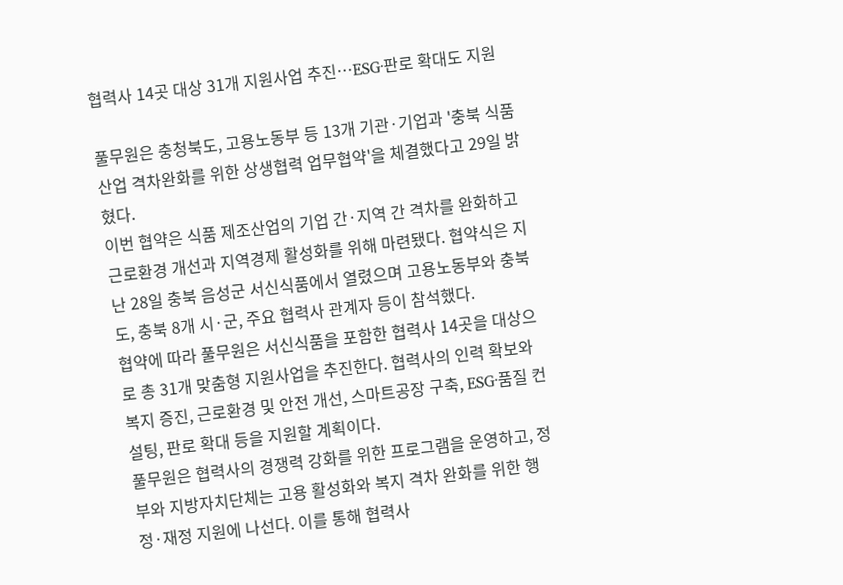협력사 14곳 대상 31개 지원사업 추진…ESG·판로 확대도 지원

풀무원은 충청북도, 고용노동부 등 13개 기관·기업과 '충북 식품산업 격차완화를 위한 상생협력 업무협약'을 체결했다고 29일 밝혔다.
이번 협약은 식품 제조산업의 기업 간·지역 간 격차를 완화하고 근로환경 개선과 지역경제 활성화를 위해 마련됐다. 협약식은 지난 28일 충북 음성군 서신식품에서 열렸으며 고용노동부와 충북도, 충북 8개 시·군, 주요 협력사 관계자 등이 참석했다.
협약에 따라 풀무원은 서신식품을 포함한 협력사 14곳을 대상으로 총 31개 맞춤형 지원사업을 추진한다. 협력사의 인력 확보와 복지 증진, 근로환경 및 안전 개선, 스마트공장 구축, ESG·품질 컨설팅, 판로 확대 등을 지원할 계획이다.
풀무원은 협력사의 경쟁력 강화를 위한 프로그램을 운영하고, 정부와 지방자치단체는 고용 활성화와 복지 격차 완화를 위한 행정·재정 지원에 나선다. 이를 통해 협력사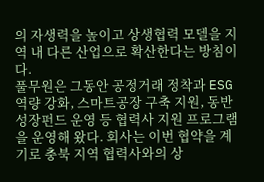의 자생력을 높이고 상생협력 모델을 지역 내 다른 산업으로 확산한다는 방침이다.
풀무원은 그동안 공정거래 정착과 ESG 역량 강화, 스마트공장 구축 지원, 동반성장펀드 운영 등 협력사 지원 프로그램을 운영해 왔다. 회사는 이번 협약을 계기로 충북 지역 협력사와의 상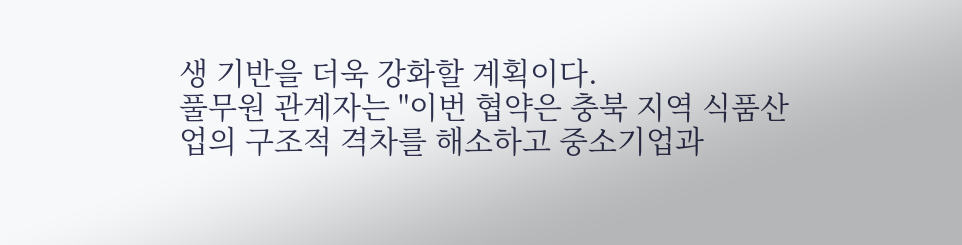생 기반을 더욱 강화할 계획이다.
풀무원 관계자는 "이번 협약은 충북 지역 식품산업의 구조적 격차를 해소하고 중소기업과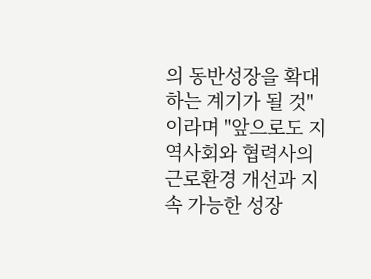의 동반성장을 확대하는 계기가 될 것"이라며 "앞으로도 지역사회와 협력사의 근로환경 개선과 지속 가능한 성장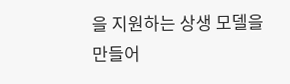을 지원하는 상생 모델을 만들어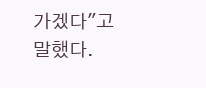가겠다"고 말했다.